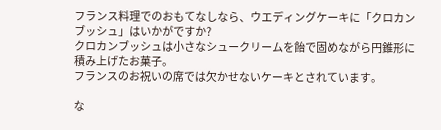フランス料理でのおもてなしなら、ウエディングケーキに「クロカンブッシュ」はいかがですか?
クロカンブッシュは小さなシュークリームを飴で固めながら円錐形に積み上げたお菓子。
フランスのお祝いの席では欠かせないケーキとされています。

な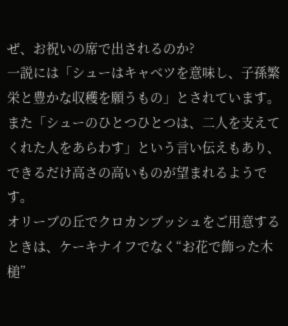ぜ、お祝いの席で出されるのか?
一説には「シューはキャベツを意味し、子孫繁栄と豊かな収穫を願うもの」とされています。
また「シューのひとつひとつは、二人を支えてくれた人をあらわす」という言い伝えもあり、できるだけ高さの高いものが望まれるようです。
オリーブの丘でクロカンブッシュをご用意するときは、ケーキナイフでなく“お花で飾った木槌”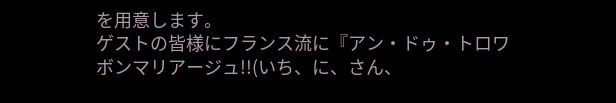を用意します。
ゲストの皆様にフランス流に『アン・ドゥ・トロワ ボンマリアージュ!!(いち、に、さん、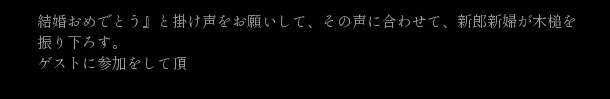結婚おめでとう』と掛け声をお願いして、その声に合わせて、新郎新婦が木槌を振り下ろす。
ゲストに参加をして頂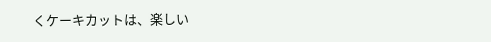くケーキカットは、楽しい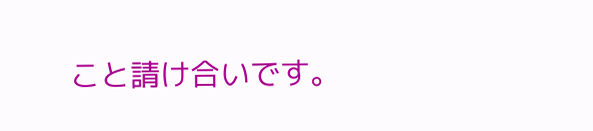こと請け合いです。